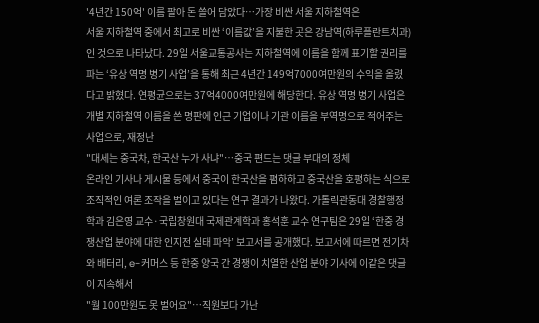'4년간 150억' 이름 팔아 돈 쓸어 담았다…가장 비싼 서울 지하철역은
서울 지하철역 중에서 최고로 비싼 ‘이름값’을 지불한 곳은 강남역(하루플란트치과)인 것으로 나타났다. 29일 서울교통공사는 지하철역에 이름을 함께 표기할 권리를 파는 ‘유상 역명 병기 사업’을 통해 최근 4년간 149억7000여만원의 수익을 올렸다고 밝혔다. 연평균으로는 37억4000여만원에 해당한다. 유상 역명 병기 사업은 개별 지하철역 이름을 쓴 명판에 인근 기업이나 기관 이름을 부역명으로 적어주는 사업으로, 재정난
"대세는 중국차, 한국산 누가 사냐"…중국 편드는 댓글 부대의 정체
온라인 기사나 게시물 등에서 중국이 한국산을 폄하하고 중국산을 호평하는 식으로 조직적인 여론 조작을 벌이고 있다는 연구 결과가 나왔다. 가톨릭관동대 경찰행정학과 김은영 교수·국립창원대 국제관계학과 홍석훈 교수 연구팀은 29일 ‘한중 경쟁산업 분야에 대한 인지전 실태 파악’ 보고서를 공개했다. 보고서에 따르면 전기차와 배터리, e-커머스 등 한중 양국 간 경쟁이 치열한 산업 분야 기사에 이같은 댓글이 지속해서
"월 100만원도 못 벌어요"…직원보다 가난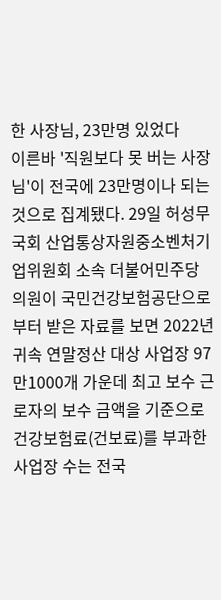한 사장님, 23만명 있었다
이른바 '직원보다 못 버는 사장님'이 전국에 23만명이나 되는 것으로 집계됐다. 29일 허성무 국회 산업통상자원중소벤처기업위원회 소속 더불어민주당 의원이 국민건강보험공단으로부터 받은 자료를 보면 2022년 귀속 연말정산 대상 사업장 97만1000개 가운데 최고 보수 근로자의 보수 금액을 기준으로 건강보험료(건보료)를 부과한 사업장 수는 전국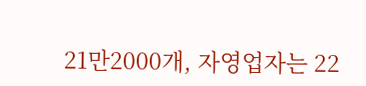21만2000개, 자영업자는 22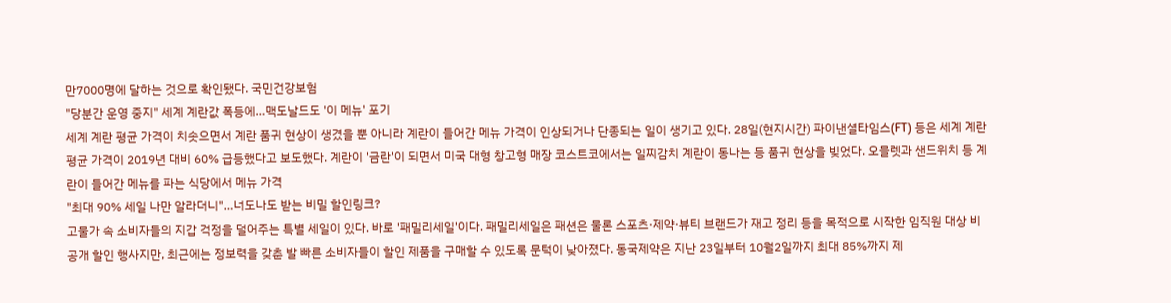만7000명에 달하는 것으로 확인됐다. 국민건강보험
"당분간 운영 중지" 세계 계란값 폭등에…맥도날드도 '이 메뉴' 포기
세계 계란 평균 가격이 치솟으면서 계란 품귀 현상이 생겼을 뿐 아니라 계란이 들어간 메뉴 가격이 인상되거나 단종되는 일이 생기고 있다. 28일(현지시간) 파이낸셜타임스(FT) 등은 세계 계란 평균 가격이 2019년 대비 60% 급등했다고 보도했다. 계란이 '금란'이 되면서 미국 대형 창고형 매장 코스트코에서는 일찌감치 계란이 동나는 등 품귀 현상을 빚었다. 오믈렛과 샌드위치 등 계란이 들어간 메뉴를 파는 식당에서 메뉴 가격
"최대 90% 세일 나만 알라더니"…너도나도 받는 비밀 할인링크?
고물가 속 소비자들의 지갑 걱정을 덜어주는 특별 세일이 있다. 바로 '패밀리세일'이다. 패밀리세일은 패션은 물론 스포츠·제약·뷰티 브랜드가 재고 정리 등을 목적으로 시작한 임직원 대상 비공개 할인 행사지만, 최근에는 정보력을 갖춘 발 빠른 소비자들이 할인 제품을 구매할 수 있도록 문턱이 낮아졌다. 동국제약은 지난 23일부터 10월2일까지 최대 85%까지 제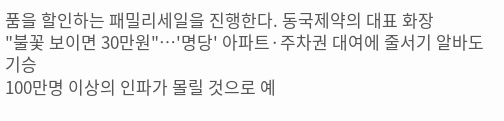품을 할인하는 패밀리세일을 진행한다. 동국제약의 대표 화장
"불꽃 보이면 30만원"…'명당' 아파트·주차권 대여에 줄서기 알바도 기승
100만명 이상의 인파가 몰릴 것으로 예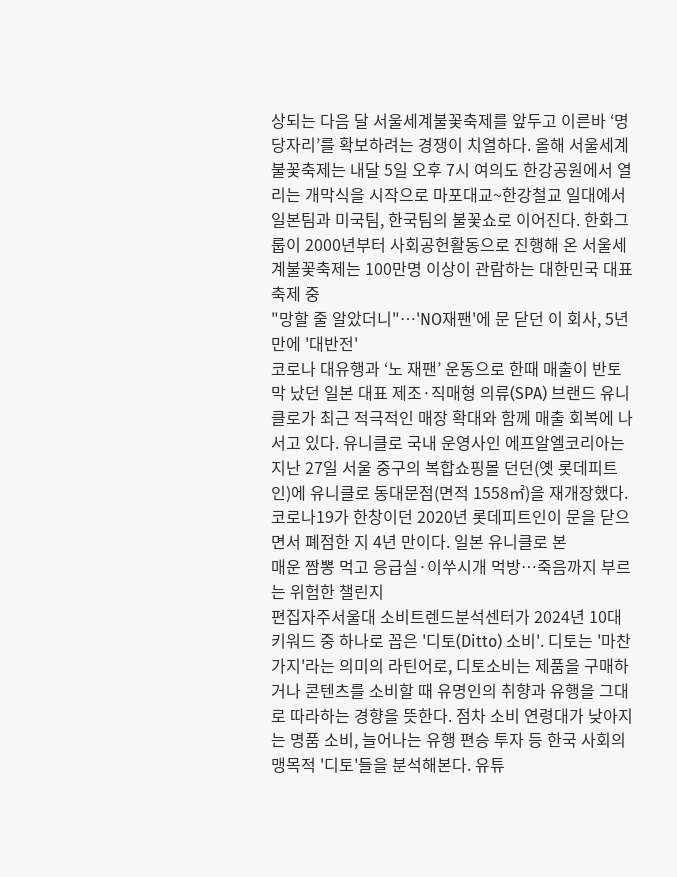상되는 다음 달 서울세계불꽃축제를 앞두고 이른바 ‘명당자리’를 확보하려는 경쟁이 치열하다. 올해 서울세계불꽃축제는 내달 5일 오후 7시 여의도 한강공원에서 열리는 개막식을 시작으로 마포대교~한강철교 일대에서 일본팀과 미국팀, 한국팀의 불꽃쇼로 이어진다. 한화그룹이 2000년부터 사회공헌활동으로 진행해 온 서울세계불꽃축제는 100만명 이상이 관람하는 대한민국 대표 축제 중
"망할 줄 알았더니"…'NO재팬'에 문 닫던 이 회사, 5년만에 '대반전'
코로나 대유행과 ‘노 재팬’ 운동으로 한때 매출이 반토막 났던 일본 대표 제조·직매형 의류(SPA) 브랜드 유니클로가 최근 적극적인 매장 확대와 함께 매출 회복에 나서고 있다. 유니클로 국내 운영사인 에프알엘코리아는 지난 27일 서울 중구의 복합쇼핑몰 던던(옛 롯데피트인)에 유니클로 동대문점(면적 1558㎡)을 재개장했다. 코로나19가 한창이던 2020년 롯데피트인이 문을 닫으면서 폐점한 지 4년 만이다. 일본 유니클로 본
매운 짬뽕 먹고 응급실·이쑤시개 먹방…죽음까지 부르는 위험한 챌린지
편집자주서울대 소비트렌드분석센터가 2024년 10대 키워드 중 하나로 꼽은 '디토(Ditto) 소비'. 디토는 '마찬가지'라는 의미의 라틴어로, 디토소비는 제품을 구매하거나 콘텐츠를 소비할 때 유명인의 취향과 유행을 그대로 따라하는 경향을 뜻한다. 점차 소비 연령대가 낮아지는 명품 소비, 늘어나는 유행 편승 투자 등 한국 사회의 맹목적 '디토'들을 분석해본다. 유튜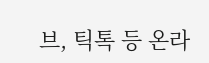브, 틱톡 등 온라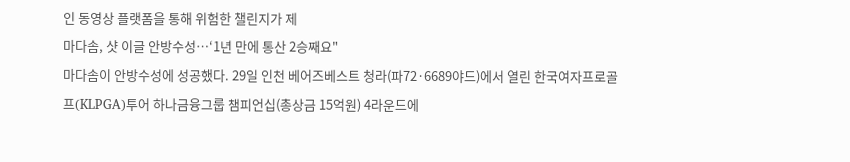인 동영상 플랫폼을 통해 위험한 챌린지가 제
마다솜, 샷 이글 안방수성…‘1년 만에 통산 2승째요"
마다솜이 안방수성에 성공했다. 29일 인천 베어즈베스트 청라(파72·6689야드)에서 열린 한국여자프로골프(KLPGA)투어 하나금융그룹 챔피언십(총상금 15억원) 4라운드에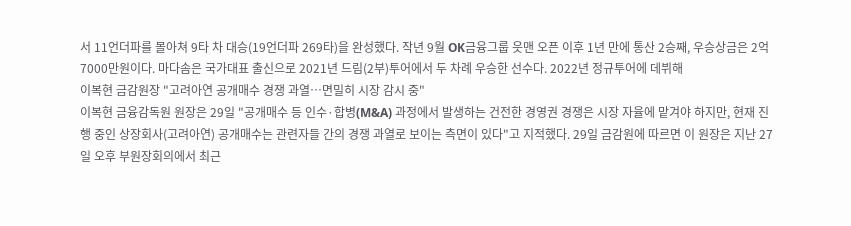서 11언더파를 몰아쳐 9타 차 대승(19언더파 269타)을 완성했다. 작년 9월 OK금융그룹 읏맨 오픈 이후 1년 만에 통산 2승째, 우승상금은 2억7000만원이다. 마다솜은 국가대표 출신으로 2021년 드림(2부)투어에서 두 차례 우승한 선수다. 2022년 정규투어에 데뷔해
이복현 금감원장 "고려아연 공개매수 경쟁 과열…면밀히 시장 감시 중"
이복현 금융감독원 원장은 29일 "공개매수 등 인수·합병(M&A) 과정에서 발생하는 건전한 경영권 경쟁은 시장 자율에 맡겨야 하지만, 현재 진행 중인 상장회사(고려아연) 공개매수는 관련자들 간의 경쟁 과열로 보이는 측면이 있다"고 지적했다. 29일 금감원에 따르면 이 원장은 지난 27일 오후 부원장회의에서 최근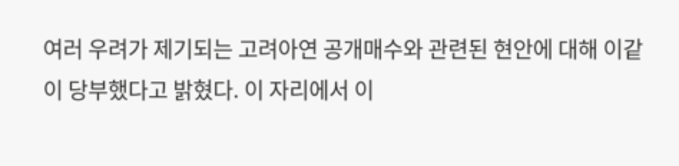여러 우려가 제기되는 고려아연 공개매수와 관련된 현안에 대해 이같이 당부했다고 밝혔다. 이 자리에서 이